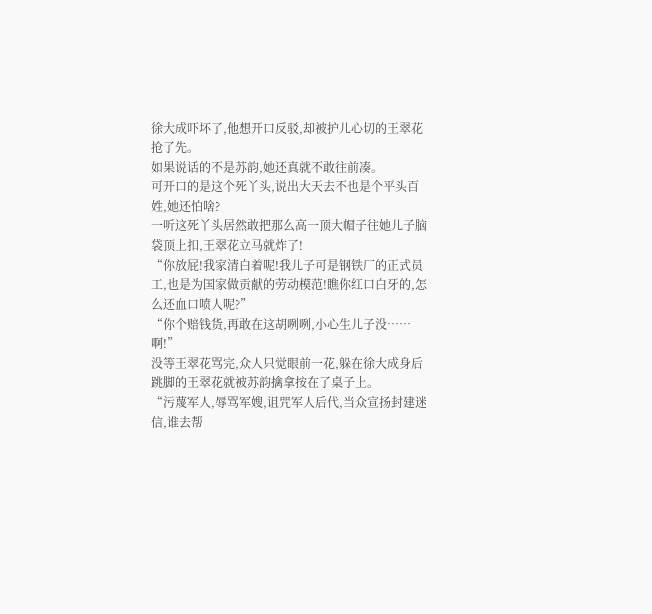徐大成吓坏了,他想开口反驳,却被护儿心切的王翠花抢了先。
如果说话的不是苏韵,她还真就不敢往前凑。
可开口的是这个死丫头,说出大天去不也是个平头百姓,她还怕啥?
一听这死丫头居然敢把那么高一顶大帽子往她儿子脑袋顶上扣,王翠花立马就炸了!
“你放屁!我家清白着呢!我儿子可是钢铁厂的正式员工,也是为国家做贡献的劳动模范!瞧你红口白牙的,怎么还血口喷人呢?”
“你个赔钱货,再敢在这胡咧咧,小心生儿子没……啊!”
没等王翠花骂完,众人只觉眼前一花,躲在徐大成身后跳脚的王翠花就被苏韵擒拿按在了桌子上。
“污蔑军人,辱骂军嫂,诅咒军人后代,当众宣扬封建迷信,谁去帮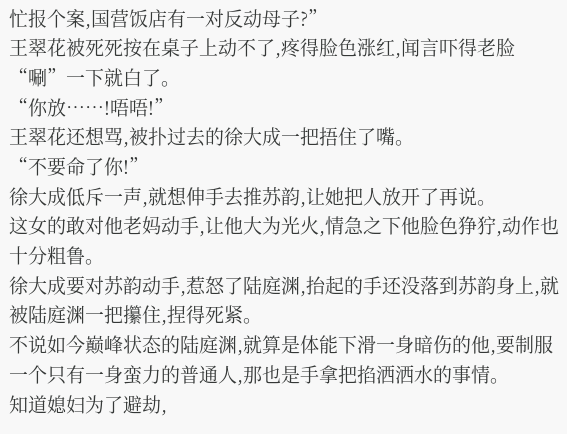忙报个案,国营饭店有一对反动母子?”
王翠花被死死按在桌子上动不了,疼得脸色涨红,闻言吓得老脸“唰”一下就白了。
“你放……!唔唔!”
王翠花还想骂,被扑过去的徐大成一把捂住了嘴。
“不要命了你!”
徐大成低斥一声,就想伸手去推苏韵,让她把人放开了再说。
这女的敢对他老妈动手,让他大为光火,情急之下他脸色狰狞,动作也十分粗鲁。
徐大成要对苏韵动手,惹怒了陆庭渊,抬起的手还没落到苏韵身上,就被陆庭渊一把攥住,捏得死紧。
不说如今巅峰状态的陆庭渊,就算是体能下滑一身暗伤的他,要制服一个只有一身蛮力的普通人,那也是手拿把掐洒洒水的事情。
知道媳妇为了避劫,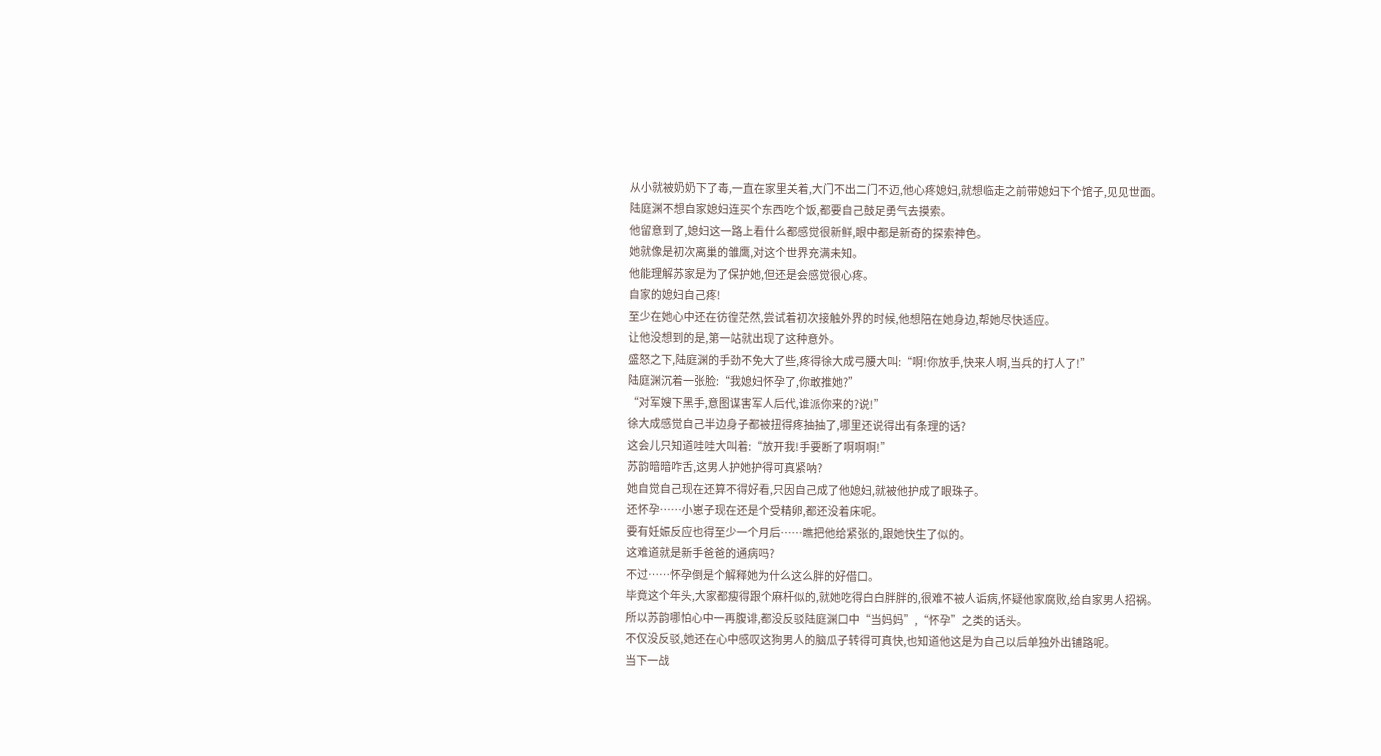从小就被奶奶下了毒,一直在家里关着,大门不出二门不迈,他心疼媳妇,就想临走之前带媳妇下个馆子,见见世面。
陆庭渊不想自家媳妇连买个东西吃个饭,都要自己鼓足勇气去摸索。
他留意到了,媳妇这一路上看什么都感觉很新鲜,眼中都是新奇的探索神色。
她就像是初次离巢的雏鹰,对这个世界充满未知。
他能理解苏家是为了保护她,但还是会感觉很心疼。
自家的媳妇自己疼!
至少在她心中还在彷徨茫然,尝试着初次接触外界的时候,他想陪在她身边,帮她尽快适应。
让他没想到的是,第一站就出现了这种意外。
盛怒之下,陆庭渊的手劲不免大了些,疼得徐大成弓腰大叫:“啊!你放手,快来人啊,当兵的打人了!”
陆庭渊沉着一张脸:“我媳妇怀孕了,你敢推她?”
“对军嫂下黑手,意图谋害军人后代,谁派你来的?说!”
徐大成感觉自己半边身子都被扭得疼抽抽了,哪里还说得出有条理的话?
这会儿只知道哇哇大叫着:“放开我!手要断了啊啊啊!”
苏韵暗暗咋舌,这男人护她护得可真紧呐?
她自觉自己现在还算不得好看,只因自己成了他媳妇,就被他护成了眼珠子。
还怀孕……小崽子现在还是个受精卵,都还没着床呢。
要有妊娠反应也得至少一个月后……瞧把他给紧张的,跟她快生了似的。
这难道就是新手爸爸的通病吗?
不过……怀孕倒是个解释她为什么这么胖的好借口。
毕竟这个年头,大家都瘦得跟个麻杆似的,就她吃得白白胖胖的,很难不被人诟病,怀疑他家腐败,给自家男人招祸。
所以苏韵哪怕心中一再腹诽,都没反驳陆庭渊口中“当妈妈”,“怀孕”之类的话头。
不仅没反驳,她还在心中感叹这狗男人的脑瓜子转得可真快,也知道他这是为自己以后单独外出铺路呢。
当下一战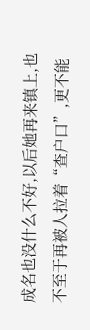成名也没什么不好,以后她再来镇上,也不至于再被人拉着“查户口”,更不能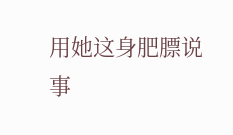用她这身肥膘说事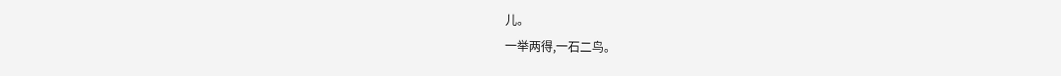儿。
一举两得,一石二鸟。